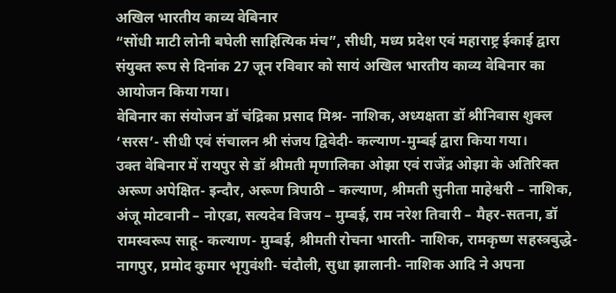अखिल भारतीय काव्य वेबिनार
“सोंधी माटी लोनी बघेली साहित्यिक मंच”, सीधी, मध्य प्रदेश एवं महाराष्ट्र ईकाई द्वारा संयुक्त रूप से दिनांक 27 जून रविवार को सायं अखिल भारतीय काव्य वेबिनार का आयोजन किया गया।
वेबिनार का संयोजन डॉ चंद्रिका प्रसाद मिश्र- नाशिक, अध्यक्षता डॉ श्रीनिवास शुक्ल ‘सरस’- सीधी एवं संचालन श्री संजय द्विवेदी- कल्याण-मुम्बई द्वारा किया गया।
उक्त वेबिनार में रायपुर से डॉ श्रीमती मृणालिका ओझा एवं राजेंद्र ओझा के अतिरिक्त अरूण अपेक्षित- इन्दौर, अरूण त्रिपाठी – कल्याण, श्रीमती सुनीता माहेश्वरी – नाशिक, अंजू मोटवानी – नोएडा, सत्यदेव विजय – मुम्बई, राम नरेश तिवारी – मैहर-सतना, डॉ रामस्वरूप साहू- कल्याण- मुम्बई, श्रीमती रोचना भारती- नाशिक, रामकृष्ण सहस्त्रबुद्धे- नागपुर, प्रमोद कुमार भृगुवंशी- चंदौली, सुधा झालानी- नाशिक आदि ने अपना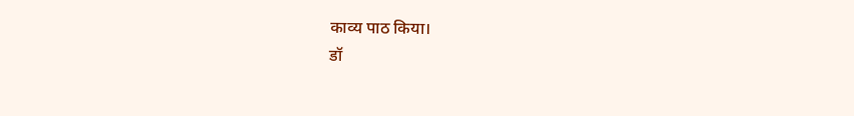काव्य पाठ किया।
डॉ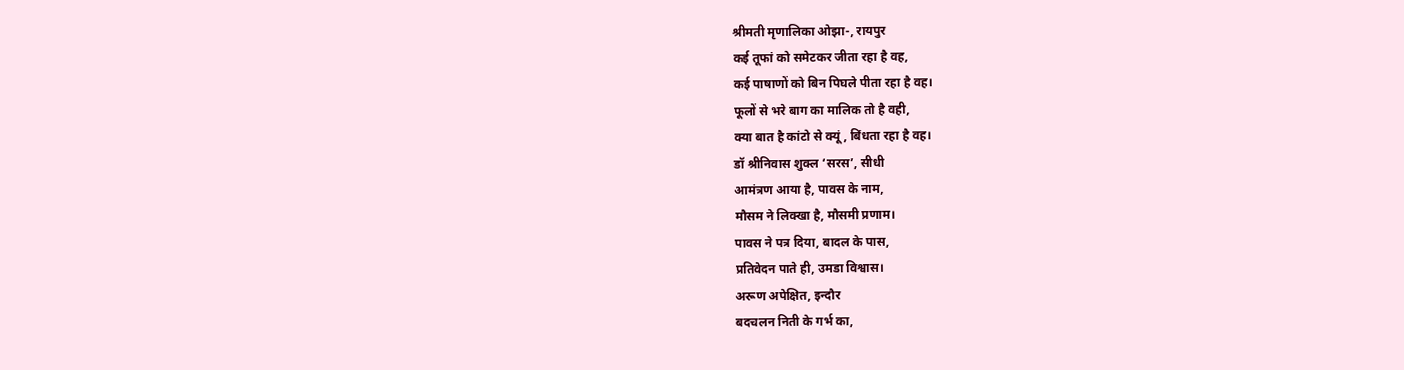श्रीमती मृणालिका ओझा-, रायपुर
कई तूफां को समेटकर जीता रहा है वह,
कई पाषाणों को बिन पिघले पीता रहा है वह।
फूलों से भरे बाग का मालिक तो है वही,
क्या बात है कांटो से क्यूं, बिंधता रहा है वह।
डॉ श्रीनिवास शुक्ल ‘सरस’, सीधी
आमंत्रण आया है, पावस के नाम,
मौसम ने लिक्खा है, मौसमी प्रणाम।
पावस ने पत्र दिया, बादल के पास,
प्रतिवेदन पाते ही, उमडा विश्वास।
अरूण अपेक्षित, इन्दौर
बदचलन निती के गर्भ का,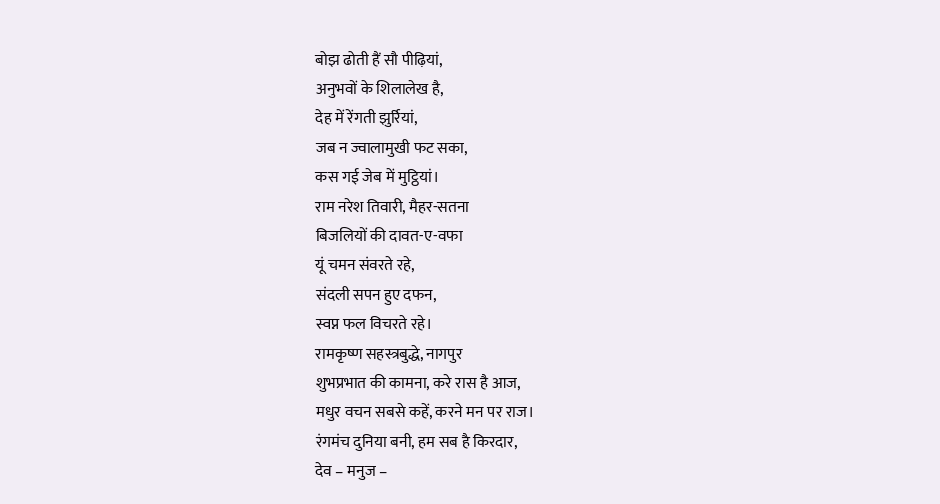बोझ ढोती हैं सौ पीढ़ियां,
अनुभवों के शिलालेख है,
देह में रेंगती झुर्रियां,
जब न ज्वालामुखी फट सका,
कस गई जेब में मुट्ठियां।
राम नरेश तिवारी, मैहर-सतना
बिजलियों की दावत-ए-वफा
यूं चमन संवरते रहे,
संदली सपन हुए दफन,
स्वप्न फल विचरते रहे।
रामकृष्ण सहस्त्रबुद्धे, नागपुर
शुभप्रभात की कामना, करे रास है आज,
मधुर वचन सबसे कहें, करने मन पर राज।
रंगमंच दुनिया बनी, हम सब है किरदार,
देव – मनुज –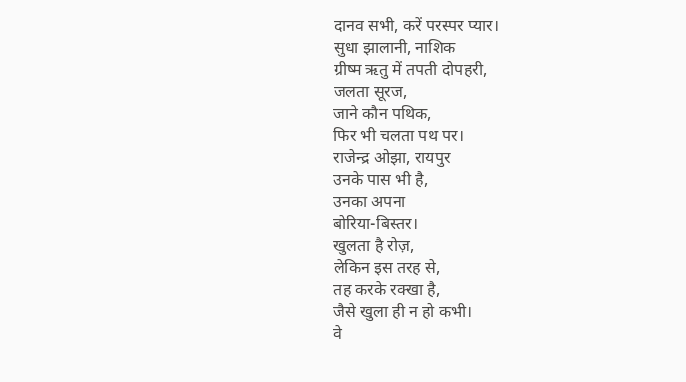दानव सभी, करें परस्पर प्यार।
सुधा झालानी, नाशिक
ग्रीष्म ऋतु में तपती दोपहरी,
जलता सूरज,
जाने कौन पथिक,
फिर भी चलता पथ पर।
राजेन्द्र ओझा, रायपुर
उनके पास भी है,
उनका अपना
बोरिया-बिस्तर।
खुलता है रोज़,
लेकिन इस तरह से,
तह करके रक्खा है,
जैसे खुला ही न हो कभी।
वे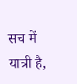सच में यात्री है,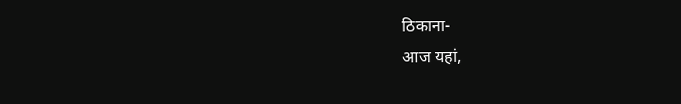ठिकाना-
आज यहां,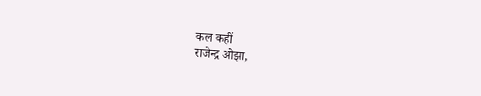कल कहीं
राजेन्द्र ओझा,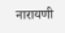नारायणी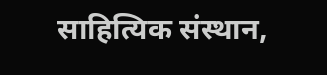साहित्यिक संस्थान,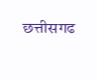छत्तीसगढ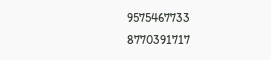9575467733
8770391717